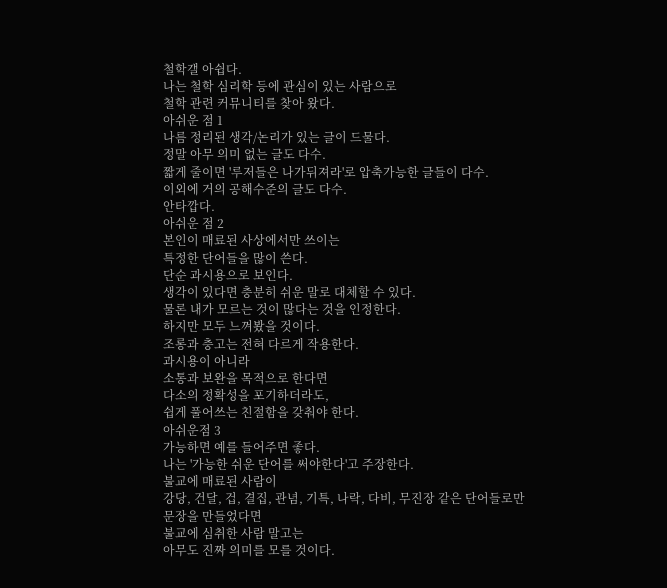철학갤 아쉽다.
나는 철학 심리학 등에 관심이 있는 사람으로
철학 관련 커뮤니티를 찾아 왔다.
아쉬운 점 1
나름 정리된 생각/논리가 있는 글이 드물다.
정말 아무 의미 없는 글도 다수.
짧게 줄이면 '루저들은 나가뒤져라'로 압축가능한 글들이 다수.
이외에 거의 공해수준의 글도 다수.
안타깝다.
아쉬운 점 2
본인이 매료된 사상에서만 쓰이는
특정한 단어들을 많이 쓴다.
단순 과시용으로 보인다.
생각이 있다면 충분히 쉬운 말로 대체할 수 있다.
물론 내가 모르는 것이 많다는 것을 인정한다.
하지만 모두 느껴봤을 것이다.
조롱과 충고는 전혀 다르게 작용한다.
과시용이 아니라
소통과 보완을 목적으로 한다면
다소의 정확성을 포기하더라도,
쉽게 풀어쓰는 친절함을 갖춰야 한다.
아쉬운점 3
가능하면 예를 들어주면 좋다.
나는 '가능한 쉬운 단어를 써야한다'고 주장한다.
불교에 매료된 사람이
강당, 건달, 겁, 결집, 관념, 기특, 나락, 다비, 무진장 같은 단어들로만
문장을 만들었다면
불교에 심취한 사람 말고는
아무도 진짜 의미를 모를 것이다.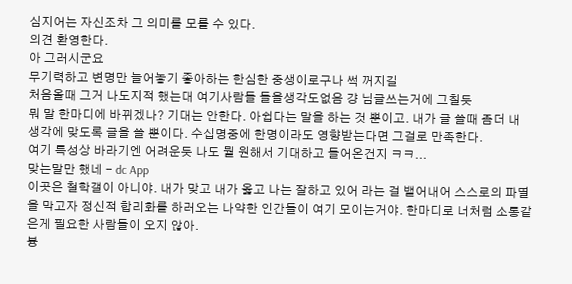심지어는 자신조차 그 의미를 모를 수 있다.
의견 환영한다.
아 그러시군요
무기력하고 변명만 늘어놓기 좋아하는 한심한 중생이로구나 썩 꺼지길
처음올때 그거 나도지적 했는대 여기사람들 들을생각도없음 걍 님글쓰는거에 그칠듯
뭐 말 한마디에 바뀌겠나? 기대는 안한다. 아쉽다는 말을 하는 것 뿐이고. 내가 글 쓸때 좀더 내 생각에 맞도록 글을 쓸 뿐이다. 수십명중에 한명이라도 영향받는다면 그걸로 만족한다.
여기 특성상 바라기엔 어려운듯 나도 뭘 원해서 기대하고 들어온건지 ㅋㅋ...
맞는말만 했네 - dc App
이곳은 철학갤이 아니야. 내가 맞고 내가 옳고 나는 잘하고 있어 라는 걸 뱉어내어 스스로의 파멸을 막고자 정신적 합리화를 하러오는 나약한 인간들이 여기 모이는거야. 한마디로 너처럼 소통같은게 필요한 사람들이 오지 않아.
븅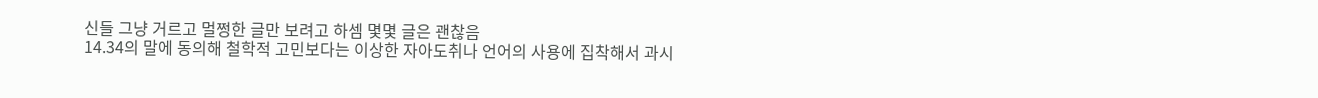신들 그냥 거르고 멀쩡한 글만 보려고 하셈 몇몇 글은 괜찮음
14.34의 말에 동의해 철학적 고민보다는 이상한 자아도취나 언어의 사용에 집착해서 과시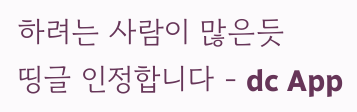하려는 사람이 많은듯
띵글 인정합니다 - dc App